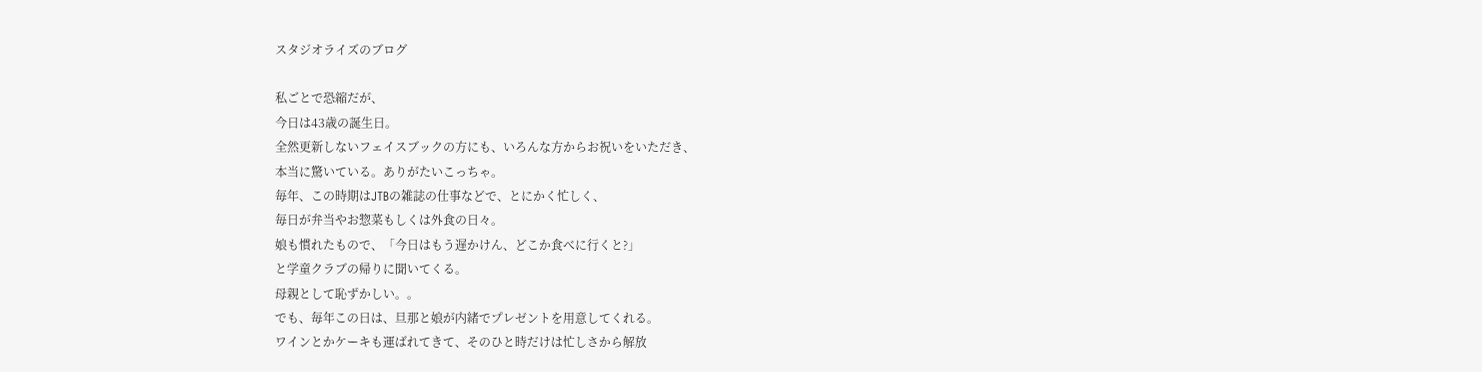スタジオライズのブログ

私ごとで恐縮だが、
今日は43歳の誕生日。
全然更新しないフェイスブックの方にも、いろんな方からお祝いをいただき、
本当に驚いている。ありがたいこっちゃ。
毎年、この時期はJTBの雑誌の仕事などで、とにかく忙しく、
毎日が弁当やお惣菜もしくは外食の日々。
娘も慣れたもので、「今日はもう遅かけん、どこか食べに行くと?」
と学童クラブの帰りに聞いてくる。
母親として恥ずかしい。。
でも、毎年この日は、旦那と娘が内緒でプレゼントを用意してくれる。
ワインとかケーキも運ばれてきて、そのひと時だけは忙しさから解放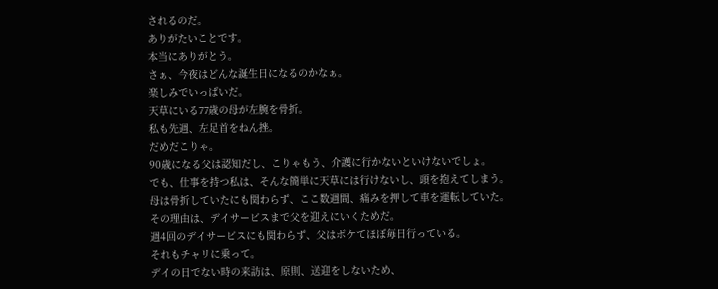されるのだ。
ありがたいことです。
本当にありがとう。
さぁ、今夜はどんな誕生日になるのかなぁ。
楽しみでいっぱいだ。
天草にいる77歳の母が左腕を骨折。
私も先週、左足首をねん挫。
だめだこりゃ。
90歳になる父は認知だし、こりゃもう、介護に行かないといけないでしょ。
でも、仕事を持つ私は、そんな簡単に天草には行けないし、頭を抱えてしまう。
母は骨折していたにも関わらず、ここ数週間、痛みを押して車を運転していた。
その理由は、デイサービスまで父を迎えにいくためだ。
週4回のデイサービスにも関わらず、父はボケてほぼ毎日行っている。
それもチャリに乗って。
デイの日でない時の来訪は、原則、送迎をしないため、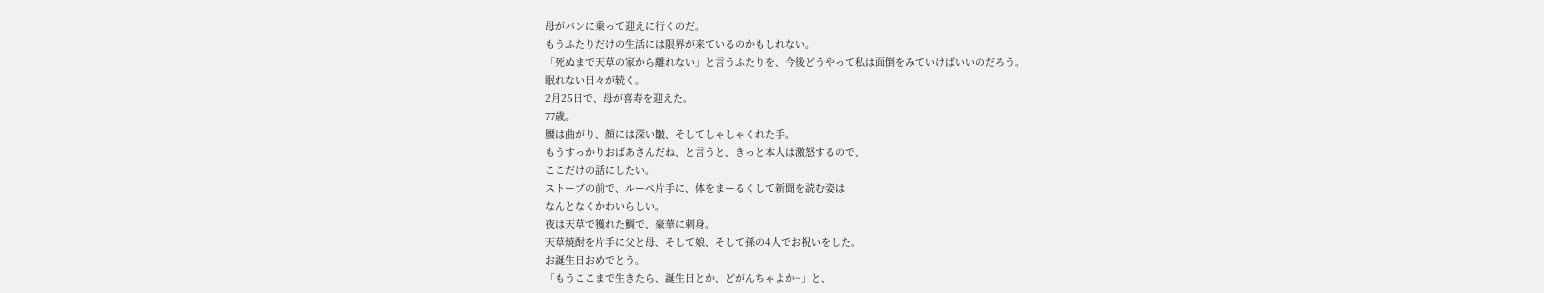母がバンに乗って迎えに行くのだ。
もうふたりだけの生活には限界が来ているのかもしれない。
「死ぬまで天草の家から離れない」と言うふたりを、今後どうやって私は面倒をみていけばいいのだろう。
眠れない日々が続く。
2月25日で、母が喜寿を迎えた。
77歳。
腰は曲がり、顔には深い皺、そしてしゃしゃくれた手。
もうすっかりおばあさんだね、と言うと、きっと本人は激怒するので、
ここだけの話にしたい。
ストーブの前で、ルーペ片手に、体をまーるくして新聞を読む姿は
なんとなくかわいらしい。
夜は天草で獲れた鯛で、豪華に刺身。
天草焼酎を片手に父と母、そして娘、そして孫の4人でお祝いをした。
お誕生日おめでとう。
「もうここまで生きたら、誕生日とか、どがんちゃよか~」と、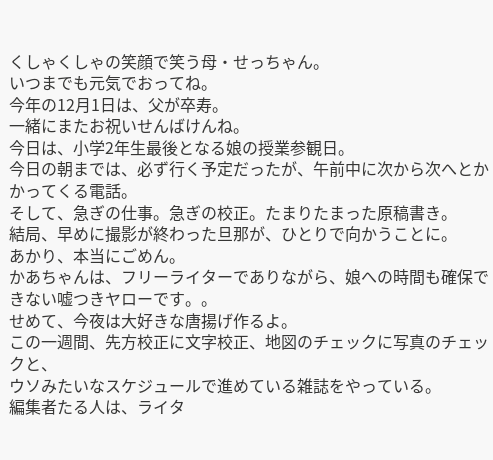くしゃくしゃの笑顔で笑う母・せっちゃん。
いつまでも元気でおってね。
今年の12月1日は、父が卒寿。
一緒にまたお祝いせんばけんね。
今日は、小学2年生最後となる娘の授業参観日。
今日の朝までは、必ず行く予定だったが、午前中に次から次へとかかってくる電話。
そして、急ぎの仕事。急ぎの校正。たまりたまった原稿書き。
結局、早めに撮影が終わった旦那が、ひとりで向かうことに。
あかり、本当にごめん。
かあちゃんは、フリーライターでありながら、娘への時間も確保できない嘘つきヤローです。。
せめて、今夜は大好きな唐揚げ作るよ。
この一週間、先方校正に文字校正、地図のチェックに写真のチェックと、
ウソみたいなスケジュールで進めている雑誌をやっている。
編集者たる人は、ライタ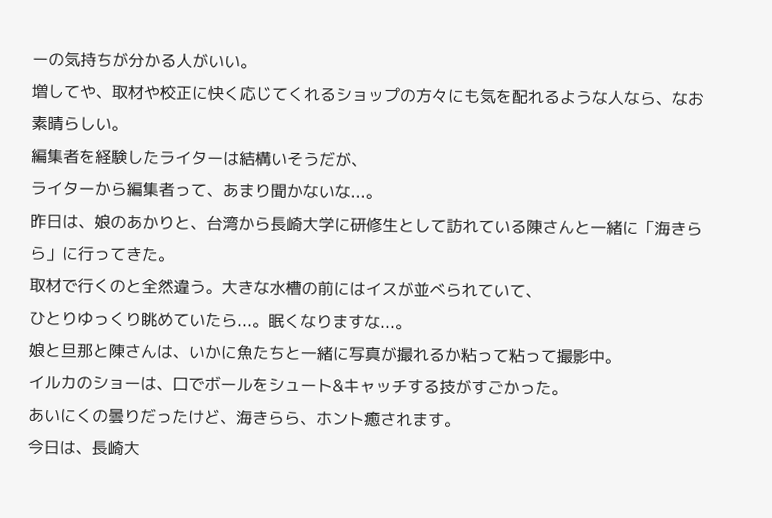ーの気持ちが分かる人がいい。
増してや、取材や校正に快く応じてくれるショップの方々にも気を配れるような人なら、なお素晴らしい。
編集者を経験したライターは結構いそうだが、
ライターから編集者って、あまり聞かないな...。
昨日は、娘のあかりと、台湾から長崎大学に研修生として訪れている陳さんと一緒に「海きらら」に行ってきた。
取材で行くのと全然違う。大きな水槽の前にはイスが並べられていて、
ひとりゆっくり眺めていたら...。眠くなりますな...。
娘と旦那と陳さんは、いかに魚たちと一緒に写真が撮れるか粘って粘って撮影中。
イルカのショーは、口でボールをシュート&キャッチする技がすごかった。
あいにくの曇りだったけど、海きらら、ホント癒されます。
今日は、長崎大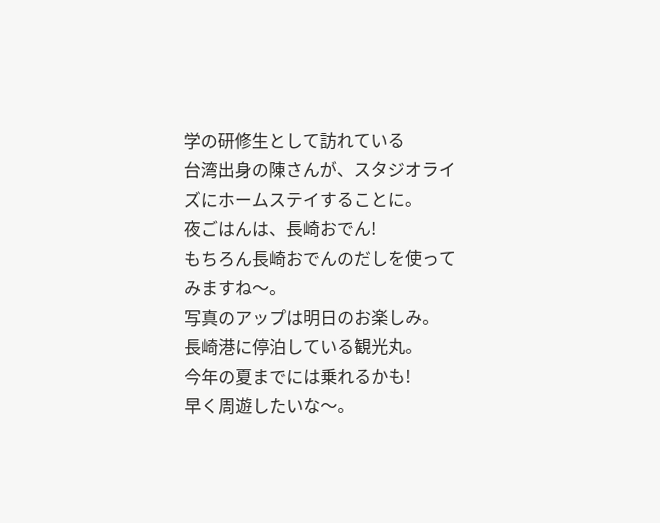学の研修生として訪れている
台湾出身の陳さんが、スタジオライズにホームステイすることに。
夜ごはんは、長崎おでん!
もちろん長崎おでんのだしを使ってみますね〜。
写真のアップは明日のお楽しみ。
長崎港に停泊している観光丸。
今年の夏までには乗れるかも!
早く周遊したいな〜。